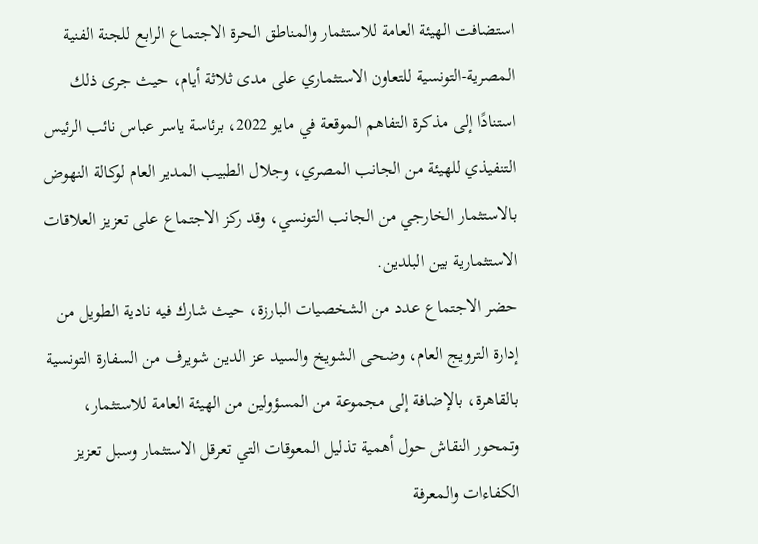استضافت الهيئة العامة للاستثمار والمناطق الحرة الاجتماع الرابع للجنة الفنية المصرية-التونسية للتعاون الاستثماري على مدى ثلاثة أيام، حيث جرى ذلك استنادًا إلى مذكرة التفاهم الموقعة في مايو 2022، برئاسة ياسر عباس نائب الرئيس التنفيذي للهيئة من الجانب المصري، وجلال الطبيب المدير العام لوكالة النهوض بالاستثمار الخارجي من الجانب التونسي، وقد ركز الاجتماع على تعزيز العلاقات الاستثمارية بين البلدين.
حضر الاجتماع عدد من الشخصيات البارزة، حيث شارك فيه نادية الطويل من إدارة الترويج العام، وضحى الشويخ والسيد عز الدين شويرف من السفارة التونسية بالقاهرة، بالإضافة إلى مجموعة من المسؤولين من الهيئة العامة للاستثمار، وتمحور النقاش حول أهمية تذليل المعوقات التي تعرقل الاستثمار وسبل تعزيز الكفاءات والمعرفة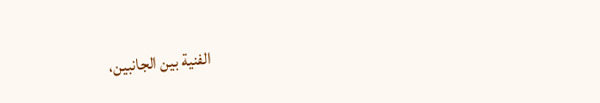الفنية بين الجانبين،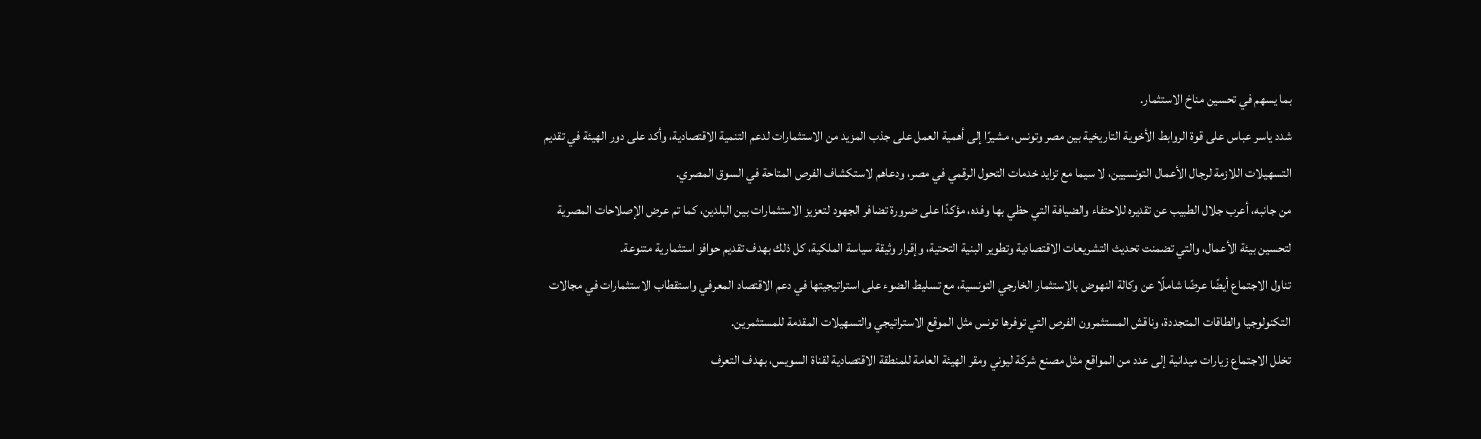بما يسهم في تحسين مناخ الاستثمار.
شدد ياسر عباس على قوة الروابط الأخوية التاريخية بين مصر وتونس، مشيرًا إلى أهمية العمل على جذب المزيد من الاستثمارات لدعم التنمية الاقتصادية، وأكد على دور الهيئة في تقديم التسهيلات اللازمة لرجال الأعمال التونسيين، لا سيما مع تزايد خدمات التحول الرقمي في مصر، ودعاهم لاستكشاف الفرص المتاحة في السوق المصري.
من جانبه، أعرب جلال الطبيب عن تقديره للاحتفاء والضيافة التي حظي بها وفده، مؤكدًا على ضرورة تضافر الجهود لتعزيز الاستثمارات بين البلدين، كما تم عرض الإصلاحات المصرية لتحسين بيئة الأعمال، والتي تضمنت تحديث التشريعات الاقتصادية وتطوير البنية التحتية، وإقرار وثيقة سياسة الملكية، كل ذلك بهدف تقديم حوافز استثمارية متنوعة.
تناول الاجتماع أيضًا عرضًا شاملًا عن وكالة النهوض بالاستثمار الخارجي التونسية، مع تسليط الضوء على استراتيجيتها في دعم الاقتصاد المعرفي واستقطاب الاستثمارات في مجالات التكنولوجيا والطاقات المتجددة، وناقش المستثمرون الفرص التي توفرها تونس مثل الموقع الاستراتيجي والتسهيلات المقدمة للمستثمرين.
تخلل الاجتماع زيارات ميدانية إلى عدد من المواقع مثل مصنع شركة ليوني ومقر الهيئة العامة للمنطقة الاقتصادية لقناة السويس، بهدف التعرف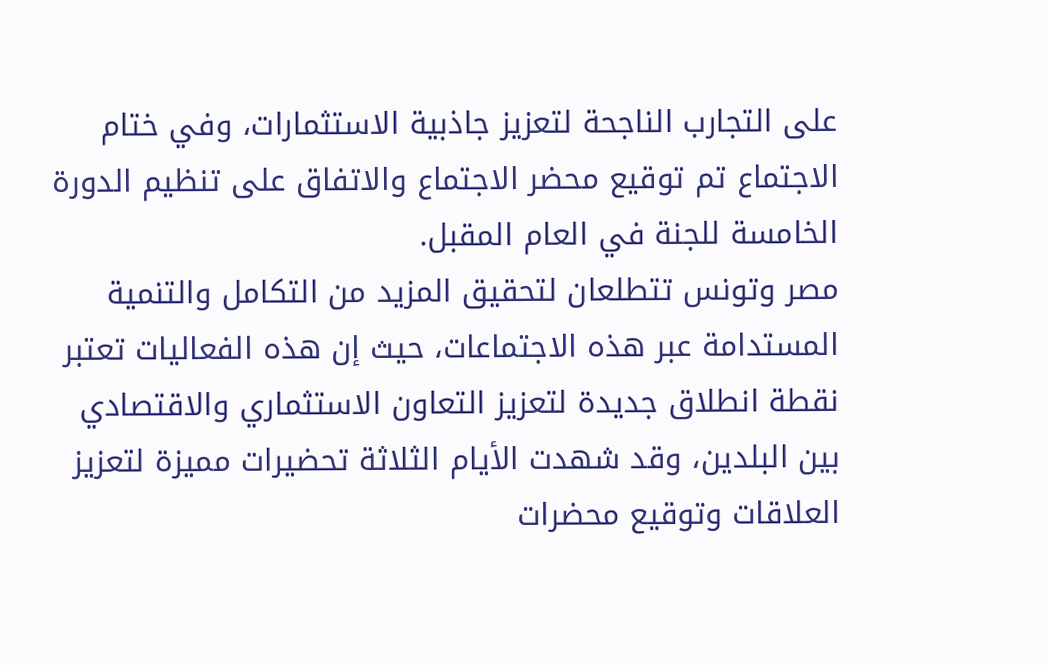على التجارب الناجحة لتعزيز جاذبية الاستثمارات، وفي ختام الاجتماع تم توقيع محضر الاجتماع والاتفاق على تنظيم الدورة الخامسة للجنة في العام المقبل.
مصر وتونس تتطلعان لتحقيق المزيد من التكامل والتنمية المستدامة عبر هذه الاجتماعات، حيث إن هذه الفعاليات تعتبر نقطة انطلاق جديدة لتعزيز التعاون الاستثماري والاقتصادي بين البلدين، وقد شهدت الأيام الثلاثة تحضيرات مميزة لتعزيز العلاقات وتوقيع محضرات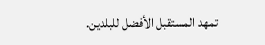تمهد المستقبل الأفضل للبلدين.